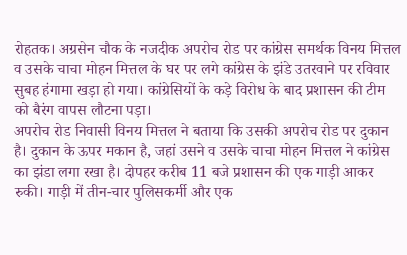रोहतक। अग्रसेन चौक के नजदीक अपरोच रोड पर कांग्रेस समर्थक विनय मित्तल व उसके चाचा मोहन मित्तल के घर पर लगे कांग्रेस के झंडे उतरवाने पर रविवार सुबह हंगामा खड़ा हो गया। कांग्रेसियों के कड़े विरोध के बाद प्रशासन की टीम को बैरंग वापस लौटना पड़ा।
अपरोच रोड निवासी विनय मित्तल ने बताया कि उसकी अपरोच रोड पर दुकान है। दुकान के ऊपर मकान है, जहां उसने व उसके चाचा मोहन मित्तल ने कांग्रेस का झंडा लगा रखा है। दोपहर करीब 11 बजे प्रशासन की एक गाड़ी आकर रुकी। गाड़ी में तीन-चार पुलिसकर्मी और एक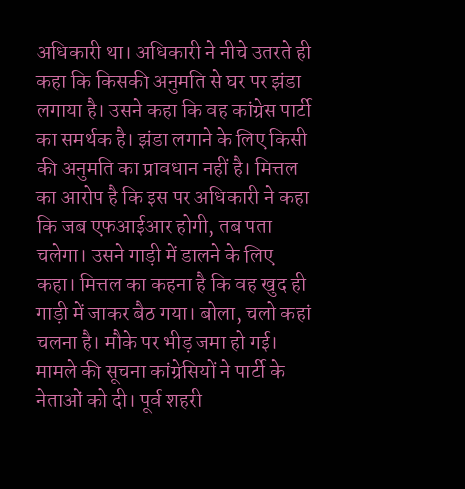अधिकारी था। अधिकारी ने नीचे उतरते ही कहा कि किसकी अनुमति से घर पर झंडा लगाया है। उसने कहा कि वह कांग्रेस पार्टी का समर्थक है। झंडा लगाने के लिए किसी की अनुमति का प्रावधान नहीं है। मित्तल का आरोप है कि इस पर अधिकारी ने कहा कि जब एफआईआर होगी, तब पता चलेगा। उसने गाड़ी में डालने के लिए कहा। मित्तल का कहना है कि वह खुद ही गाड़ी में जाकर बैठ गया। बोला, चलो कहां चलना है। मौके पर भीड़ जमा हो गई। मामले की सूचना कांग्रेसियों ने पार्टी के नेताओं को दी। पूर्व शहरी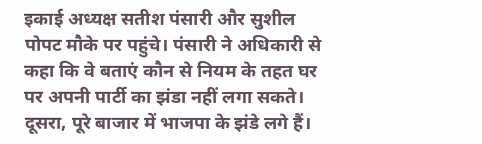इकाई अध्यक्ष सतीश पंसारी और सुशील पोपट मौके पर पहुंचे। पंसारी ने अधिकारी से कहा कि वे बताएं कौन से नियम के तहत घर पर अपनी पार्टी का झंडा नहीं लगा सकते। दूसरा, पूरे बाजार में भाजपा के झंडे लगे हैं।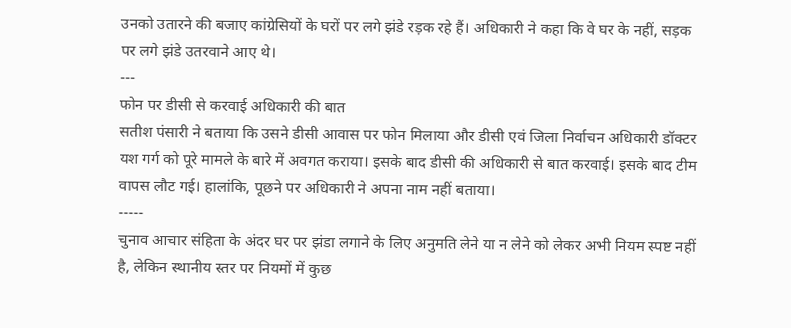उनको उतारने की बजाए कांग्रेसियों के घरों पर लगे झंडे रड़क रहे हैं। अधिकारी ने कहा कि वे घर के नहीं, सड़क पर लगे झंडे उतरवाने आए थे।
---
फोन पर डीसी से करवाई अधिकारी की बात
सतीश पंसारी ने बताया कि उसने डीसी आवास पर फोन मिलाया और डीसी एवं जिला निर्वाचन अधिकारी डॉक्टर यश गर्ग को पूरे मामले के बारे में अवगत कराया। इसके बाद डीसी की अधिकारी से बात करवाई। इसके बाद टीम वापस लौट गई। हालांकि, पूछने पर अधिकारी ने अपना नाम नहीं बताया।
-----
चुनाव आचार संहिता के अंदर घर पर झंडा लगाने के लिए अनुमति लेने या न लेने को लेकर अभी नियम स्पष्ट नहीं है, लेकिन स्थानीय स्तर पर नियमों में कुछ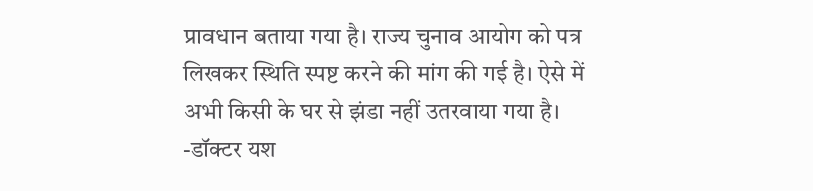प्रावधान बताया गया है। राज्य चुनाव आयोग को पत्र लिखकर स्थिति स्पष्ट करने की मांग की गई है। ऐसे में अभी किसी के घर से झंडा नहीं उतरवाया गया है।
-डॉक्टर यश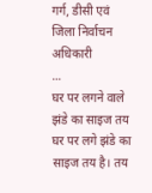गर्ग, डीसी एवं जिला निर्वाचन अधिकारी
...
घर पर लगने वाले झंडे का साइज तय
घर पर लगे झंडे का साइज तय है। तय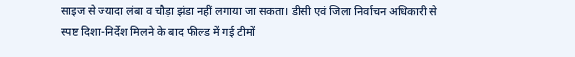साइज से ज्यादा लंबा व चौड़ा झंडा नहीं लगाया जा सकता। डीसी एवं जिला निर्वाचन अधिकारी से स्पष्ट दिशा-निर्देश मिलने के बाद फील्ड में गई टीमों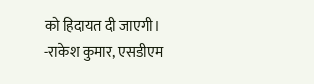को हिदायत दी जाएगी।
-राकेश कुमार, एसडीएम